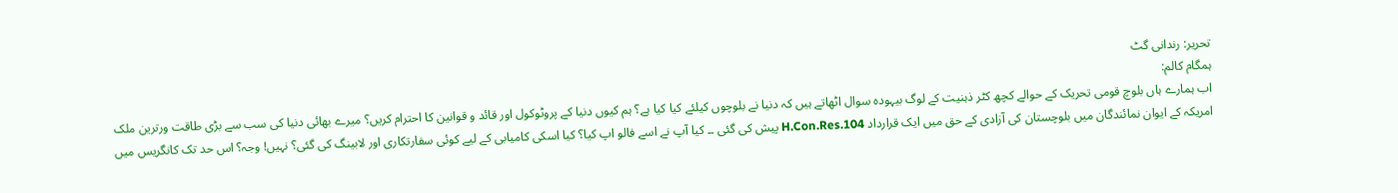تحریر: رندانی گٹ
ہمگام کالم:
اب ہمارے ہاں بلوچ قومی تحریک کے حوالے کچھ کٹر ذہنیت کے لوگ بیہودہ سوال اٹھاتے ہیں کہ دنیا نے بلوچوں کیلئے کیا کیا ہے؟ ہم کیوں دنیا کے پروٹوکول اور قائد و قوانین کا احترام کریں؟ میرے بھائی دنیا کی سب سے بڑی طاقت ورترین ملک امریکہ کے ایوان نمائندگان میں بلوچستان کی آزادی کے حق میں ایک قرارداد H.Con.Res.104 پیش کی گئی ۔۔ کیا آپ نے اسے فالو اپ کیا؟ کیا اسکی کامیابی کے لیے کوئی سفارتکاری اور لابینگ کی گئی؟ نہیں! وجہ؟ اس حد تک کانگریس میں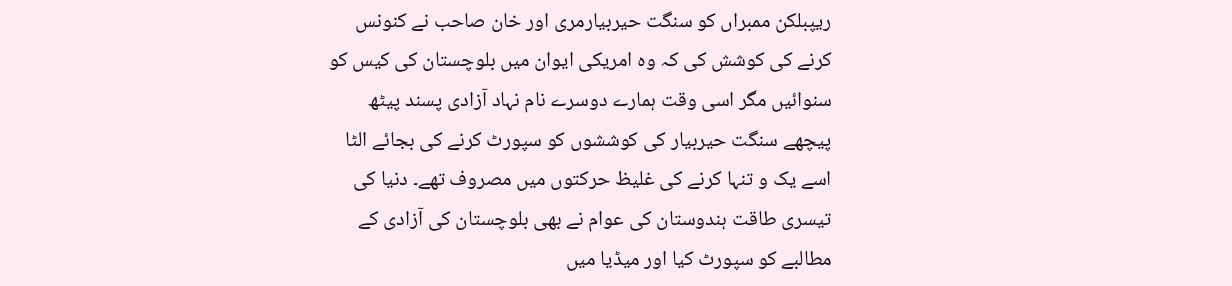ریپبلکن ممبراں کو سنگت حیربیارمری اور خان صاحب نے کنونس کرنے کی کوشش کی کہ وہ امریکی ایوان میں بلوچستان کی کیس کو سنوائیں مگر اسی وقت ہمارے دوسرے نام نہاد آزادی پسند پیٹھ پیچھے سنگت حیربیار کی کوششوں کو سپورٹ کرنے کی بجائے الٹا اسے یک و تنہا کرنے کی غلیظ حرکتوں میں مصروف تھے۔ دنیا کی تیسری طاقت ہندوستان کی عوام نے بھی بلوچستان کی آزادی کے مطالبے کو سپورٹ کیا اور میڈیا میں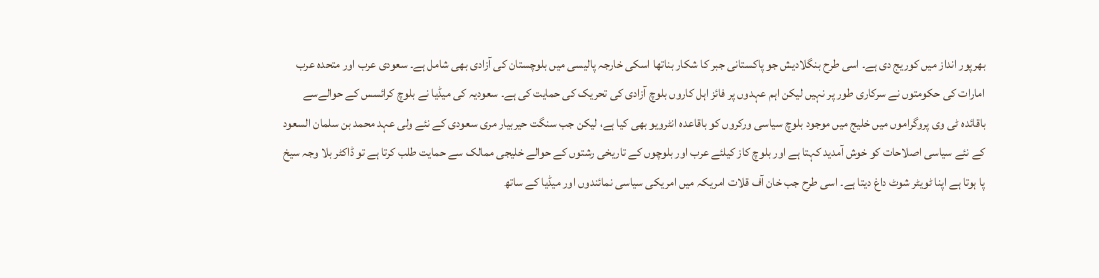بھرپور انداز میں کوریج دی ہے۔ اسی طرح بنگلادیش جو پاکستانی جبر کا شکار بناتھا اسکی خارجہ پالیسی میں بلوچستان کی آزادی بھی شامل ہے۔ سعودی عرب اور متحدہ عرب امارات کی حکومتوں نے سرکاری طور پر نہیں لیکن اہم عہدوں پر فائز اہل کاروں بلوچ آزادی کی تحریک کی حمایت کی ہے۔ سعودیہ کی میڈیا نے بلوچ کرائسس کے حوالےسے باقائدہ ٹی وی پروگراموں میں خلیج میں موجود بلوچ سیاسی ورکروں کو باقاعدہ انٹرویو بھی کیا ہے، لیکن جب سنگت حیربیار مری سعودی کے نئے ولی عہد محمد بن سلمان السعود کے نئے سیاسی اصلاحات کو خوش آمدید کہتا ہے اور بلوچ کاز کیلئے عرب اور بلوچوں کے تاریخی رشتوں کے حوالے خلیجی ممالک سے حمایت طلب کرتا ہے تو ڈاکٹر بلا وجہ سیخ پا ہوتا ہے اپنا ٹویٹر شوٹ داغ دیتا ہے۔ اسی طرح جب خان آف قلات امریکہ میں امریکی سیاسی نمائندوں اور میڈیا کے ساتھ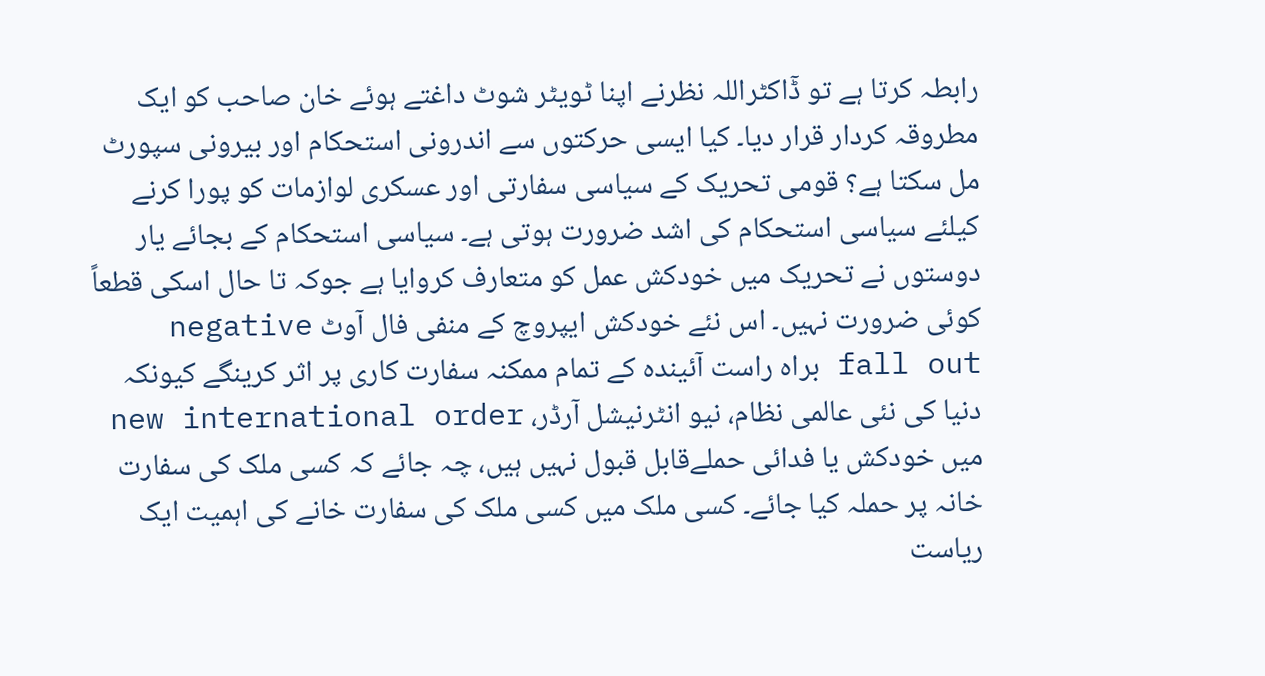رابطہ کرتا ہے تو ڈٓاکٹراللہ نظرنے اپنا ٹویٹر شوٹ داغتے ہوئے خان صاحب کو ایک مطروقہ کردار قرار دیا۔ کیا ایسی حرکتوں سے اندرونی استحکام اور بیرونی سپورٹ مل سکتا ہے؟ قومی تحریک کے سیاسی سفارتی اور عسکری لوازمات کو پورا کرنے کیلئے سیاسی استحکام کی اشد ضرورت ہوتی ہے۔ سیاسی استحکام کے بجائے یار دوستوں نے تحریک میں خودکش عمل کو متعارف کروایا ہے جوکہ تا حال اسکی قطعاً کوئی ضرورت نہیں۔ اس نئے خودکش ایپروچ کے منفی فال آوٹ negative fall out براہ راست آئیندہ کے تمام ممکنہ سفارت کاری پر اثر کرینگے کیونکہ دنیا کی نئی عالمی نظام، نیو انٹرنیشل آرڈر، new international order میں خودکش یا فدائی حملےقابل قبول نہیں ہیں، چہ جائے کہ کسی ملک کی سفارت خانہ پر حملہ کیا جائے۔ کسی ملک میں کسی ملک کی سفارت خانے کی اہمیت ایک ریاست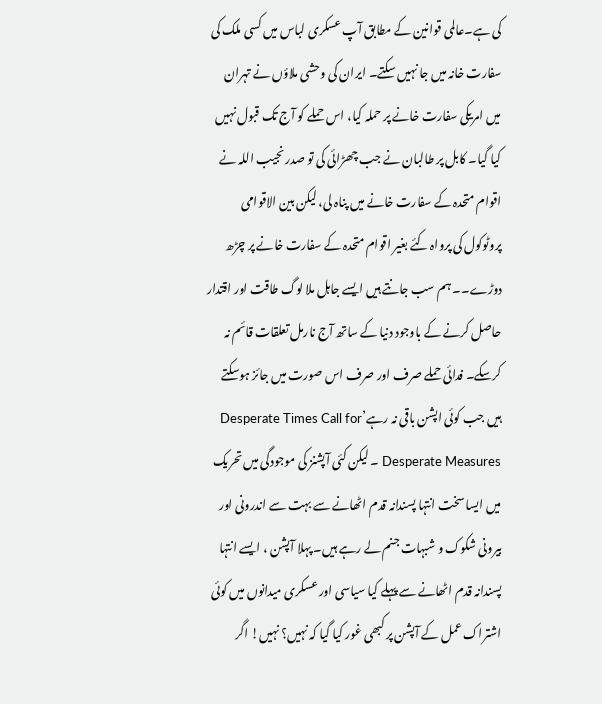کی ہے۔عالمی قوانین کے مطابق آپ عسکری لباس میں کسی ملک کی سفارت خانہ میں جا نہیں سکتے۔ ایران کی وحشی ملاؤں نے تہران میں امریکی سفارت خانے پر حملہ کیا، اس حملے کو آج تک قبول نہیں کیا گیا۔ کابل پر طالبان نے جب چھڑائی کی تو صدر نجیب اللہ نے اقوام متحدہ کے سفارت خانے میں پناہ لی، لیکن بین الاقوامی پروٹوکول کی پرواہ کئے بغیر اقوام متحدہ کے سفارت خانے پر چڑھ دوڑے۔۔ ہم سب جانتے ہیں ایسے جاہل ملا لوگ طاقت اور اقتدار حاصل کرنے کے باوجود دنیا کے ساتھ آج نارمل تعلقات قائم نہ کرسکے۔ فدائی حملے صرف اور صرف اس صورت میں جائز ہوسکتے ہیں جب کوئی اپشن باقی نہ رہے’Desperate Times Call for Desperate Measures ۔ لیکن کئی آپشنز کی موجودگی میں تحریک میں ایسا سخت انتہا پسندانہ قدم اٹھانے سے بہت سے اندرونی اور بیرونی شکوک و شبہات جنم لے رہے ہیں۔ پہلا آپشن ، ایسے انتہا پسندانہ قدم اٹھانے سے پہلے کیا سیاسی اور عسکری میدانوں میں کوئی اشتراک عمل کے آپشن پر کبھی غور کیا گیا کہ نہیں؟ نہیں! اگر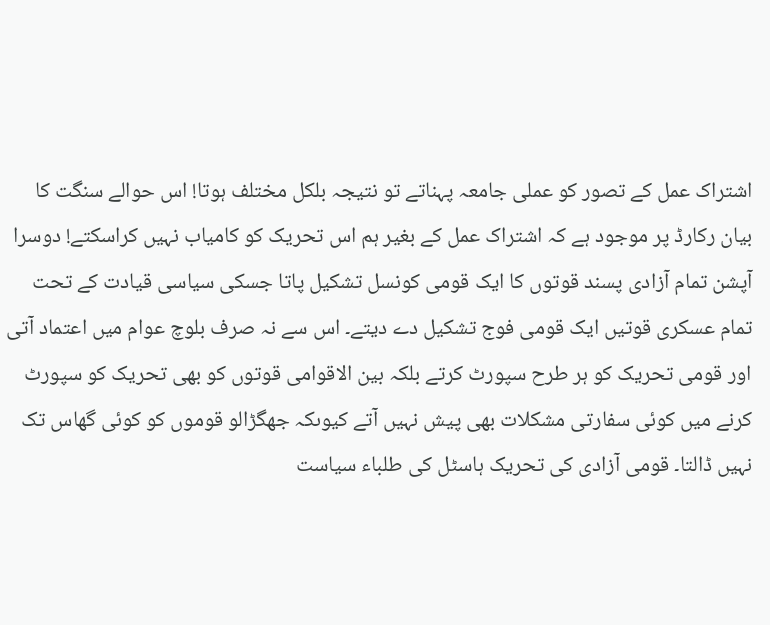اشتراک عمل کے تصور کو عملی جامعہ پہناتے تو نتیجہ بلکل مختلف ہوتا! اس حوالے سنگت کا بیان رکارڈ پر موجود ہے کہ اشتراک عمل کے بغیر ہم اس تحریک کو کامیاب نہیں کراسکتے! دوسرا آپشن تمام آزادی پسند قوتوں کا ایک قومی کونسل تشکیل پاتا جسکی سیاسی قیادت کے تحت تمام عسکری قوتیں ایک قومی فوج تشکیل دے دیتے۔ اس سے نہ صرف بلوچ عوام میں اعتماد آتی اور قومی تحریک کو ہر طرح سپورٹ کرتے بلکہ بین الاقوامی قوتوں کو بھی تحریک کو سپورٹ کرنے میں کوئی سفارتی مشکلات بھی پیش نہیں آتے کیوںکہ جھگڑالو قوموں کو کوئی گھاس تک نہیں ڈالتا۔ قومی آزادی کی تحریک ہاسٹل کی طلباء سیاست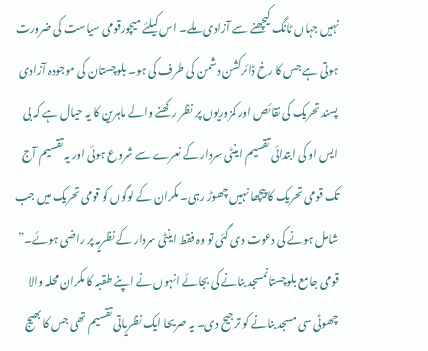نہیں جہاں ٹانگ کیچھنے سے آزادی ملے۔ اس کیلئے میچورقومی سیاست کی ضرورت ہوتی ہے جس کا رخ ڈائرکشن دشمن کی طرف کی ہو۔ بلوچستان کی موجودہ آزادی پسند تحریک کی نقائص اور کمزوریوں پر نظر رکھنے والے ماہرین کا یہ حیال ہے کہ بی ایس او کی ابتدائی تقسیم اینٹی سردار کے نعرے سے شروع ہوئی اور یہ تقسیم آج تک قومی تحریک کا پیچھا نہیں چھوڑ رہی۔ مکران کے لوگوں کو قومی تحریک میں جب شامل ہونے کی دعوت دی گئی تو وہ فقط اینٹی سردار کے نظریہ پر راضی ہوئے۔” قومی جامع بلوچستانمسجد بنانے کی بجائے انہوں نے اپنے طقبہ کا مکران محلہ والا چھوٹی سی مسجد بنانے کو ترجیح دی۔ یہ صریحا ایک نظریاتی تقسیم تھی جس کا بھیج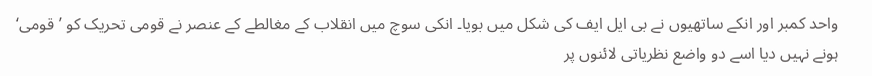واحد کمبر اور انکے ساتھیوں نے بی ایل ایف کی شکل میں بویا۔ انکی سوچ میں انقلاب کے مغالطے کے عنصر نے قومی تحریک کو ’قومی‘ ہونے نہیں دیا اسے دو واضع نظریاتی لائنوں پر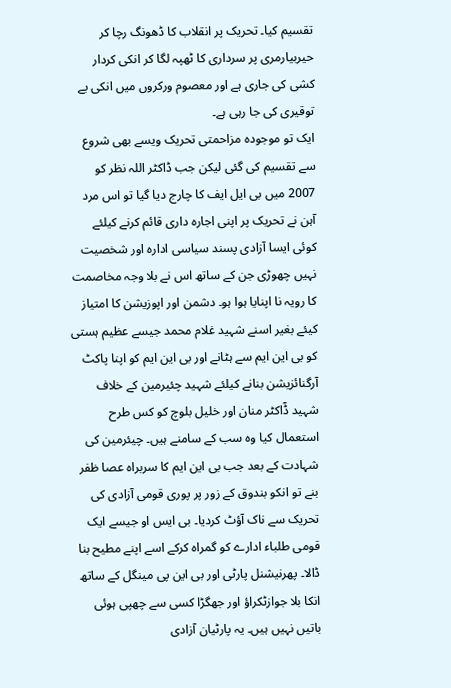تقسیم کیا۔ تحریک پر انقلاب کا ڈھونگ رچا کر حیربیارمری پر سرداری کا ٹھپہ لگا کر انکی کردار کشی کی جاری ہے اور معصوم ورکروں میں انکی بے توقیری کی جا رہی ہے۔
ایک تو موجودہ مزاحمتی تحریک ویسے بھی شروع سے تقسیم کی گئی لیکن جب ڈاکٹر اللہ نظر کو 2007 میں بی ایل ایف کا چارج دیا گیا تو اس مرد آہن نے تحریک پر اپنی اجارہ داری قائم کرنے کیلئے کوئی ایسا آزادی پسند سیاسی ادارہ اور شخصیت نہیں چھوڑی جن کے ساتھ اس نے بلا وجہ مخاصمت کا رویہ نا اپنایا ہوا ہو۔ دشمن اور اپوزیشن کا امتیاز کیئے بغیر اسنے شہید غلام محمد جیسے عظیم ہستی کو بی این ایم سے ہٹانے اور بی این ایم کو اپنا پاکٹ آرگنائزیشن بنانے کیلئے شہید چئیرمین کے خلاف شہید ڈٓاکٹر منان اور خلیل بلوچ کو کس طرح استعمال کیا وہ سب کے سامنے ہیں۔ چیئرمین کی شہادت کے بعد جب بی این ایم کا سربراہ عصا ظفر بنے تو انکو بندوق کے زور پر پوری قومی آزادی کی تحریک سے ناک آؤٹ کردیا۔ بی ایس او جیسے ایک قومی طلباء ادارے کو گمراہ کرکے اسے اپنے مطیح بنا ڈالا۔ پھرنیشنل پارٹی اور بی این پی مینگل کے ساتھ انکا بلا جوازٹکراؤ اور جھگڑا کسی سے چھپی ہوئی باتیں نہیں ہیں۔ یہ پارٹیان آزادی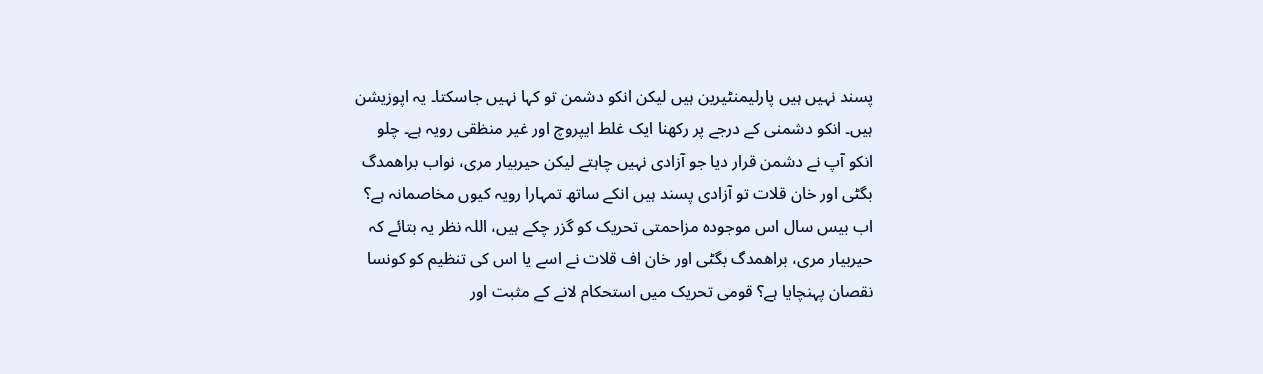پسند نہیں ہیں پارلیمنٹیرین ہیں لیکن انکو دشمن تو کہا نہیں جاسکتا۔ یہ اپوزیشن ہیں۔ انکو دشمنی کے درجے پر رکھنا ایک غلط ایپروچ اور غیر منظقی رویہ ہے۔ چلو انکو آپ نے دشمن قرار دیا جو آزادی نہیں چاہتے لیکن حیربیار مری، نواب براھمدگ بگٹی اور خان قلات تو آزادی پسند ہیں انکے ساتھ تمہارا رویہ کیوں مخاصمانہ ہے؟ اب بیس سال اس موجودہ مزاحمتی تحریک کو گزر چکے ہیں، اللہ نظر یہ بتائے کہ حیربیار مری، براھمدگ بگٹی اور خان اف قلات نے اسے یا اس کی تنظیم کو کونسا نقصان پہنچایا ہے؟ قومی تحریک میں استحکام لانے کے مثبت اور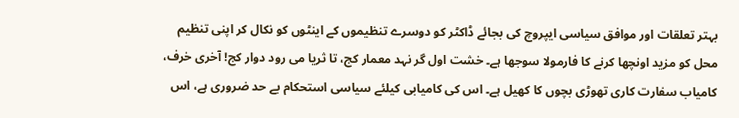بہتر تعلقات اور موافق سیاسی ایپروچ کی بجائے ڈاکٹر کو دوسرے تنظیموں کے اینٹوں کو نکال کر اپنی تنظیم محل کو مزید اونچھا کرنے کا فارمولا سوجھا ہے۔ خشت اول گر نہد معمار کج، تا ثریا می رود دوار کج! آخری خرف، کامیاب سفارت کاری تھوڑی بچوں کا کھیل ہے۔ اس کی کامیابی کیلئے سیاسی استحکام بے حد ضروری ہے، اس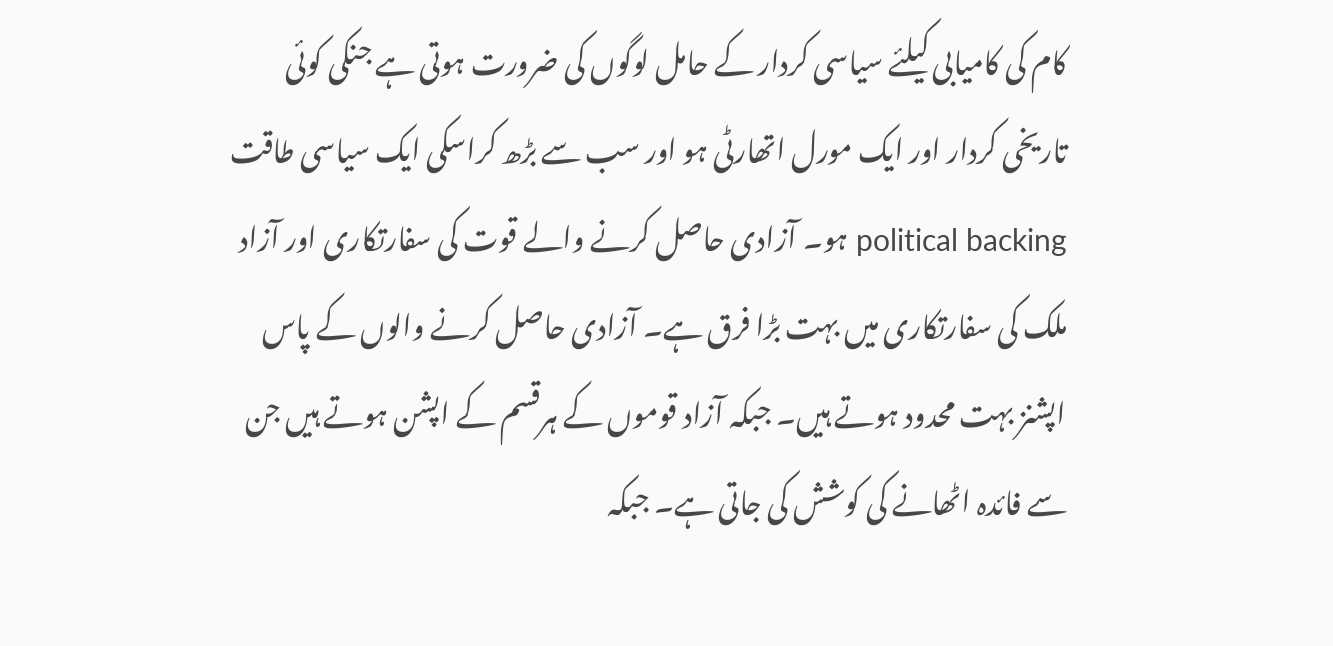کام کی کامیابی کیلئے سیاسی کردار کے حامل لوگوں کی ضرورت ہوتی ہے جنکی کوئی تاریخی کردار اور ایک مورل اتھارٹی ہو اور سب سے بڑھ کراسکی ایک سیاسی طاقت political backing ہو۔ آزادی حاصل کرنے والے قوت کی سفارتکاری اور آزاد ملک کی سفارتکاری میں بہت بڑا فرق ہے۔ آزادی حاصل کرنے والوں کے پاس اپشنز بہت محدود ہوتے ہیں۔ جبکہ آزاد قوموں کے ہرقسم کے اپشن ہوتے ہیں جن سے فائدہ اٹھانے کی کوشش کی جاتی ہے۔ جبکہ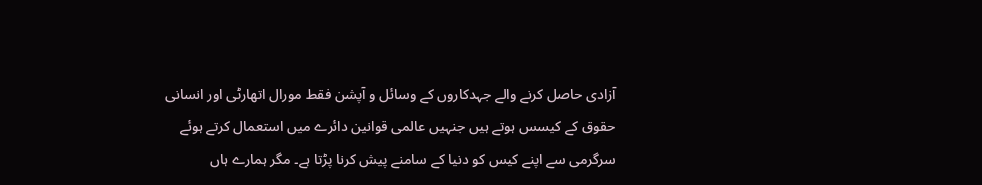آزادی حاصل کرنے والے جہدکاروں کے وسائل و آپشن فقط مورال اتھارٹی اور انسانی حقوق کے کیسس ہوتے ہیں جنہیں عالمی قوانین دائرے میں استعمال کرتے ہوئے سرگرمی سے اپنے کیس کو دنیا کے سامنے پیش کرنا پڑتا ہے۔ مگر ہمارے ہاں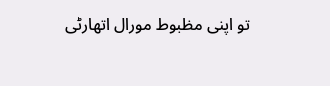تو اپنی مظبوط مورال اتھارٹی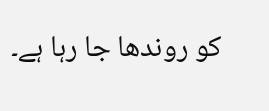کو روندھا جا رہا ہے۔